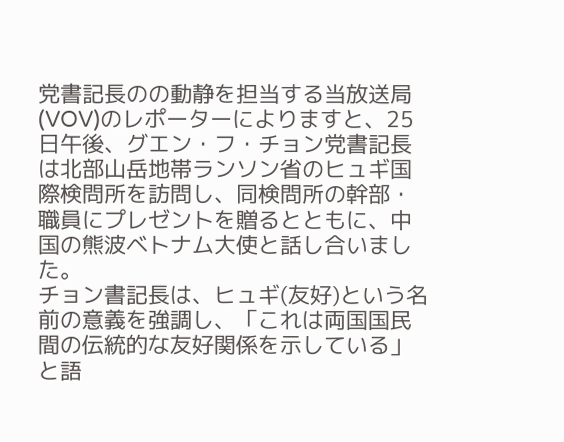党書記長のの動静を担当する当放送局(VOV)のレポーターによりますと、25日午後、グエン・フ・チョン党書記長は北部山岳地帯ランソン省のヒュギ国際検問所を訪問し、同検問所の幹部・職員にプレゼントを贈るとともに、中国の熊波ベトナム大使と話し合いました。
チョン書記長は、ヒュギ(友好)という名前の意義を強調し、「これは両国国民間の伝統的な友好関係を示している」と語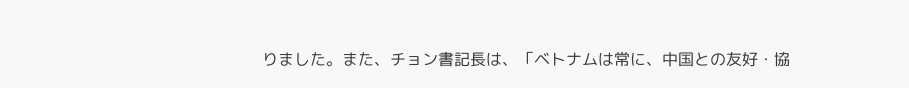りました。また、チョン書記長は、「ベトナムは常に、中国との友好・協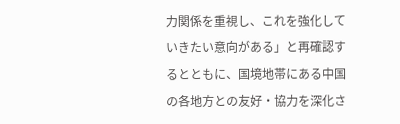力関係を重視し、これを強化していきたい意向がある」と再確認するとともに、国境地帯にある中国の各地方との友好・協力を深化さ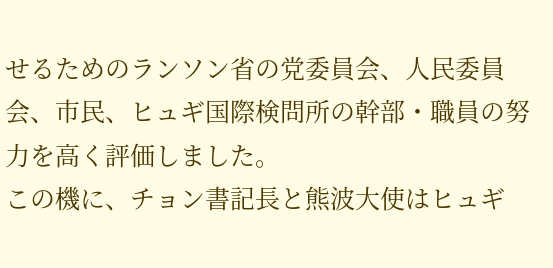せるためのランソン省の党委員会、人民委員会、市民、ヒュギ国際検問所の幹部・職員の努力を高く評価しました。
この機に、チョン書記長と熊波大使はヒュギ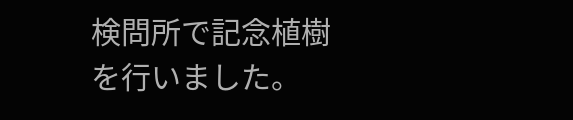検問所で記念植樹を行いました。